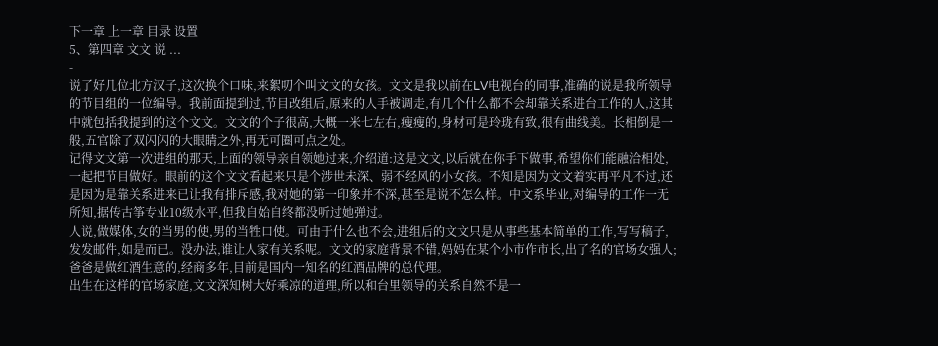下一章 上一章 目录 设置
5、第四章 文文 说 ...
-
说了好几位北方汉子,这次换个口味,来絮叨个叫文文的女孩。文文是我以前在LV电视台的同事,准确的说是我所领导的节目组的一位编导。我前面提到过,节目改组后,原来的人手被调走,有几个什么都不会却靠关系进台工作的人,这其中就包括我提到的这个文文。文文的个子很高,大概一米七左右,瘦瘦的,身材可是玲珑有致,很有曲线美。长相倒是一般,五官除了双闪闪的大眼睛之外,再无可圈可点之处。
记得文文第一次进组的那天,上面的领导亲自领她过来,介绍道:这是文文,以后就在你手下做事,希望你们能融洽相处,一起把节目做好。眼前的这个文文看起来只是个涉世未深、弱不经风的小女孩。不知是因为文文着实再平凡不过,还是因为是靠关系进来已让我有排斥感,我对她的第一印象并不深,甚至是说不怎么样。中文系毕业,对编导的工作一无所知,据传古筝专业10级水平,但我自始自终都没听过她弹过。
人说,做媒体,女的当男的使,男的当牲口使。可由于什么也不会,进组后的文文只是从事些基本简单的工作,写写稿子,发发邮件,如是而已。没办法,谁让人家有关系呢。文文的家庭背景不错,妈妈在某个小市作市长,出了名的官场女强人;爸爸是做红酒生意的,经商多年,目前是国内一知名的红酒品牌的总代理。
出生在这样的官场家庭,文文深知树大好乘凉的道理,所以和台里领导的关系自然不是一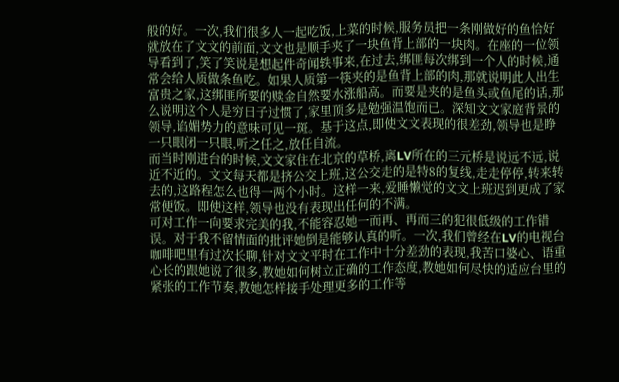般的好。一次,我们很多人一起吃饭,上菜的时候,服务员把一条刚做好的鱼恰好就放在了文文的前面,文文也是顺手夹了一块鱼背上部的一块肉。在座的一位领导看到了,笑了笑说是想起件奇闻轶事来,在过去,绑匪每次绑到一个人的时候,通常会给人质做条鱼吃。如果人质第一筷夹的是鱼背上部的肉,那就说明此人出生富贵之家,这绑匪所要的赎金自然要水涨船高。而要是夹的是鱼头或鱼尾的话,那么说明这个人是穷日子过惯了,家里顶多是勉强温饱而已。深知文文家庭背景的领导,谄媚势力的意味可见一斑。基于这点,即使文文表现的很差劲,领导也是睁一只眼闭一只眼,听之任之,放任自流。
而当时刚进台的时候,文文家住在北京的草桥,离LV所在的三元桥是说远不远,说近不近的。文文每天都是挤公交上班,这公交走的是特8的复线,走走停停,转来转去的,这路程怎么也得一两个小时。这样一来,爱睡懒觉的文文上班迟到更成了家常便饭。即使这样,领导也没有表现出任何的不满。
可对工作一向要求完美的我,不能容忍她一而再、再而三的犯很低级的工作错误。对于我不留情面的批评她倒是能够认真的听。一次,我们曾经在LV的电视台咖啡吧里有过次长聊,针对文文平时在工作中十分差劲的表现,我苦口婆心、语重心长的跟她说了很多,教她如何树立正确的工作态度,教她如何尽快的适应台里的紧张的工作节奏,教她怎样接手处理更多的工作等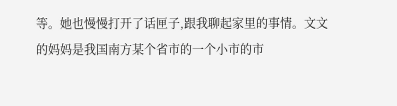等。她也慢慢打开了话匣子,跟我聊起家里的事情。文文的妈妈是我国南方某个省市的一个小市的市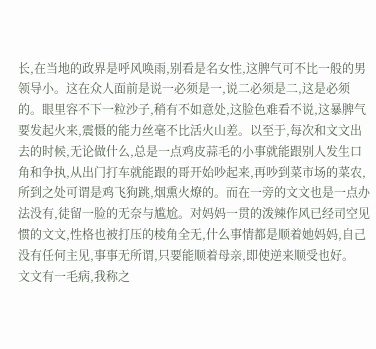长,在当地的政界是呼风唤雨,别看是名女性,这脾气可不比一般的男领导小。这在众人面前是说一必须是一,说二必须是二,这是必须的。眼里容不下一粒沙子,稍有不如意处,这脸色难看不说,这暴脾气要发起火来,震慑的能力丝毫不比活火山差。以至于,每次和文文出去的时候,无论做什么,总是一点鸡皮蒜毛的小事就能跟别人发生口角和争执,从出门打车就能跟的哥开始吵起来,再吵到菜市场的菜农,所到之处可谓是鸡飞狗跳,烟熏火燎的。而在一旁的文文也是一点办法没有,徒留一脸的无奈与尴尬。对妈妈一贯的泼辣作风已经司空见惯的文文,性格也被打压的棱角全无,什么事情都是顺着她妈妈,自己没有任何主见,事事无所谓,只要能顺着母亲,即使逆来顺受也好。
文文有一毛病,我称之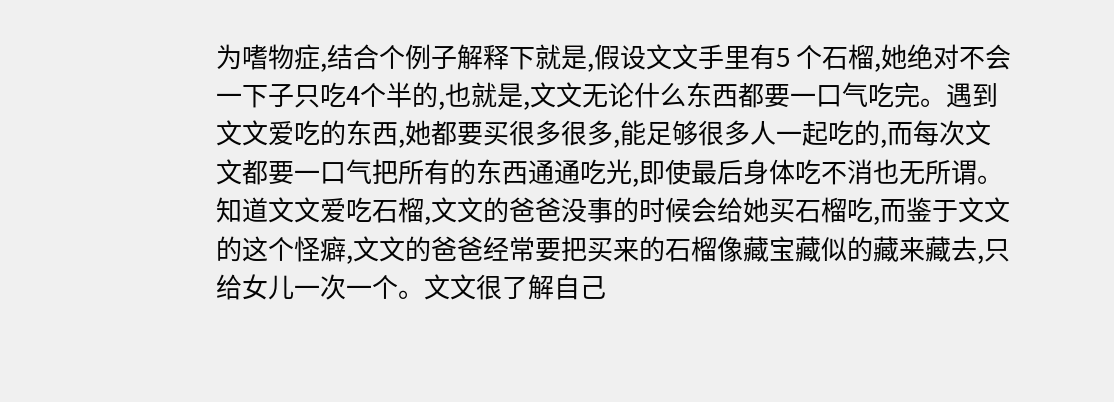为嗜物症,结合个例子解释下就是,假设文文手里有5 个石榴,她绝对不会一下子只吃4个半的,也就是,文文无论什么东西都要一口气吃完。遇到文文爱吃的东西,她都要买很多很多,能足够很多人一起吃的,而每次文文都要一口气把所有的东西通通吃光,即使最后身体吃不消也无所谓。知道文文爱吃石榴,文文的爸爸没事的时候会给她买石榴吃,而鉴于文文的这个怪癖,文文的爸爸经常要把买来的石榴像藏宝藏似的藏来藏去,只给女儿一次一个。文文很了解自己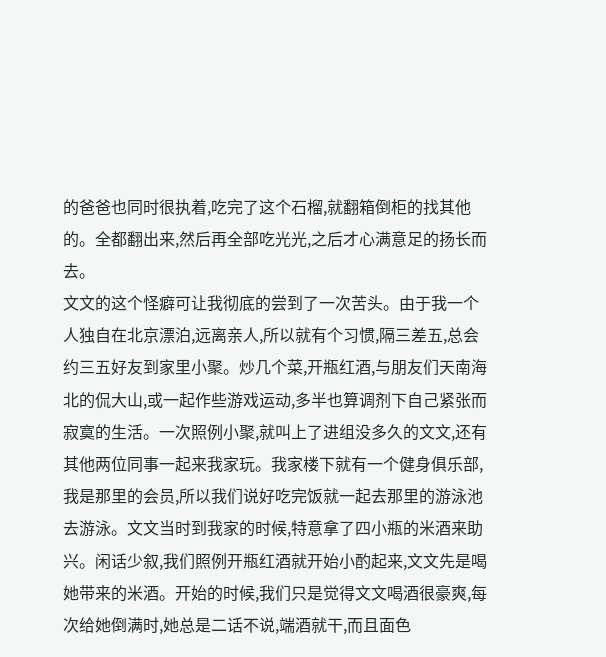的爸爸也同时很执着,吃完了这个石榴,就翻箱倒柜的找其他的。全都翻出来,然后再全部吃光光,之后才心满意足的扬长而去。
文文的这个怪癖可让我彻底的尝到了一次苦头。由于我一个人独自在北京漂泊,远离亲人,所以就有个习惯,隔三差五,总会约三五好友到家里小聚。炒几个菜,开瓶红酒,与朋友们天南海北的侃大山,或一起作些游戏运动,多半也算调剂下自己紧张而寂寞的生活。一次照例小聚,就叫上了进组没多久的文文,还有其他两位同事一起来我家玩。我家楼下就有一个健身俱乐部,我是那里的会员,所以我们说好吃完饭就一起去那里的游泳池去游泳。文文当时到我家的时候,特意拿了四小瓶的米酒来助兴。闲话少叙,我们照例开瓶红酒就开始小酌起来,文文先是喝她带来的米酒。开始的时候,我们只是觉得文文喝酒很豪爽,每次给她倒满时,她总是二话不说,端酒就干,而且面色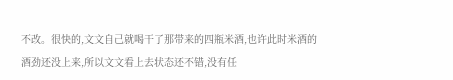不改。很快的,文文自己就喝干了那带来的四瓶米酒,也许此时米酒的酒劲还没上来,所以文文看上去状态还不错,没有任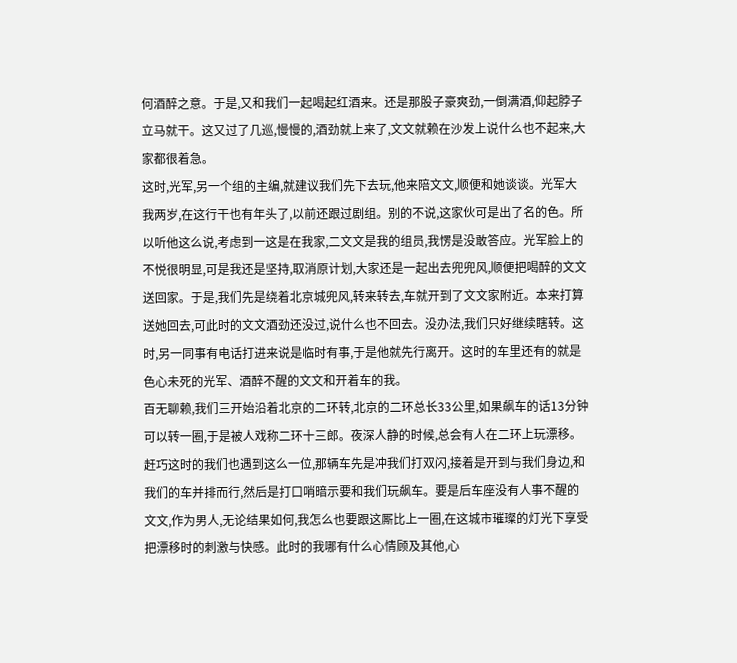何酒醉之意。于是,又和我们一起喝起红酒来。还是那股子豪爽劲,一倒满酒,仰起脖子立马就干。这又过了几巡,慢慢的,酒劲就上来了,文文就赖在沙发上说什么也不起来,大家都很着急。
这时,光军,另一个组的主编,就建议我们先下去玩,他来陪文文,顺便和她谈谈。光军大我两岁,在这行干也有年头了,以前还跟过剧组。别的不说,这家伙可是出了名的色。所以听他这么说,考虑到一这是在我家,二文文是我的组员,我愣是没敢答应。光军脸上的不悦很明显,可是我还是坚持,取消原计划,大家还是一起出去兜兜风,顺便把喝醉的文文送回家。于是,我们先是绕着北京城兜风,转来转去,车就开到了文文家附近。本来打算送她回去,可此时的文文酒劲还没过,说什么也不回去。没办法,我们只好继续瞎转。这时,另一同事有电话打进来说是临时有事,于是他就先行离开。这时的车里还有的就是色心未死的光军、酒醉不醒的文文和开着车的我。
百无聊赖,我们三开始沿着北京的二环转,北京的二环总长33公里,如果飙车的话13分钟可以转一圈,于是被人戏称二环十三郎。夜深人静的时候,总会有人在二环上玩漂移。赶巧这时的我们也遇到这么一位,那辆车先是冲我们打双闪,接着是开到与我们身边,和我们的车并排而行,然后是打口哨暗示要和我们玩飙车。要是后车座没有人事不醒的文文,作为男人,无论结果如何,我怎么也要跟这厮比上一圈,在这城市璀璨的灯光下享受把漂移时的刺激与快感。此时的我哪有什么心情顾及其他,心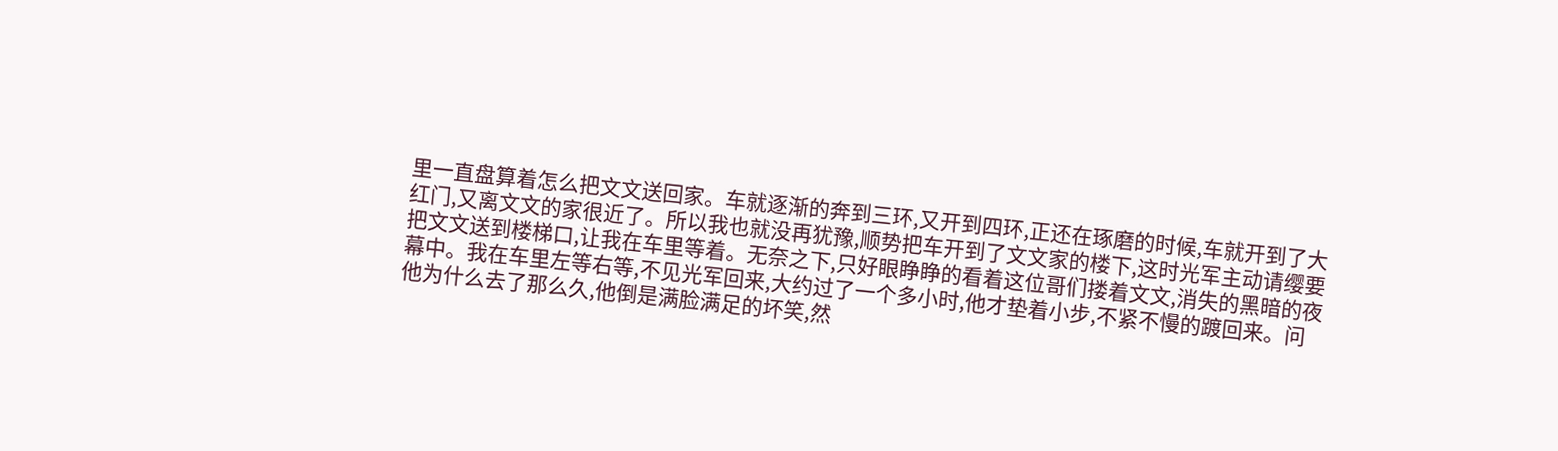里一直盘算着怎么把文文送回家。车就逐渐的奔到三环,又开到四环,正还在琢磨的时候,车就开到了大红门,又离文文的家很近了。所以我也就没再犹豫,顺势把车开到了文文家的楼下,这时光军主动请缨要把文文送到楼梯口,让我在车里等着。无奈之下,只好眼睁睁的看着这位哥们搂着文文,消失的黑暗的夜幕中。我在车里左等右等,不见光军回来,大约过了一个多小时,他才垫着小步,不紧不慢的踱回来。问他为什么去了那么久,他倒是满脸满足的坏笑,然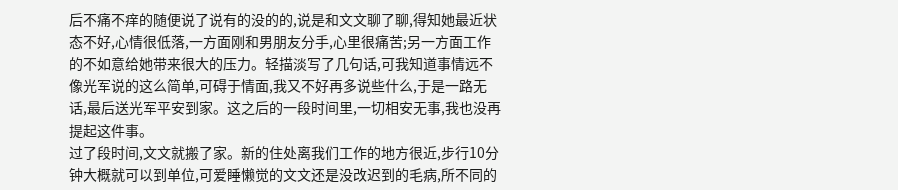后不痛不痒的随便说了说有的没的的,说是和文文聊了聊,得知她最近状态不好,心情很低落,一方面刚和男朋友分手,心里很痛苦;另一方面工作的不如意给她带来很大的压力。轻描淡写了几句话,可我知道事情远不像光军说的这么简单,可碍于情面,我又不好再多说些什么,于是一路无话,最后送光军平安到家。这之后的一段时间里,一切相安无事,我也没再提起这件事。
过了段时间,文文就搬了家。新的住处离我们工作的地方很近,步行10分钟大概就可以到单位,可爱睡懒觉的文文还是没改迟到的毛病,所不同的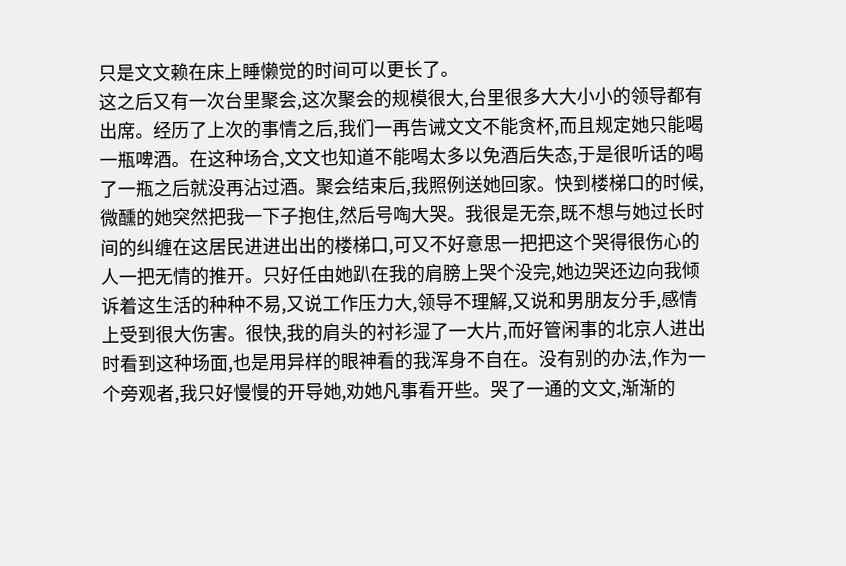只是文文赖在床上睡懒觉的时间可以更长了。
这之后又有一次台里聚会,这次聚会的规模很大,台里很多大大小小的领导都有出席。经历了上次的事情之后,我们一再告诫文文不能贪杯,而且规定她只能喝一瓶啤酒。在这种场合,文文也知道不能喝太多以免酒后失态,于是很听话的喝了一瓶之后就没再沾过酒。聚会结束后,我照例送她回家。快到楼梯口的时候,微醺的她突然把我一下子抱住,然后号啕大哭。我很是无奈,既不想与她过长时间的纠缠在这居民进进出出的楼梯口,可又不好意思一把把这个哭得很伤心的人一把无情的推开。只好任由她趴在我的肩膀上哭个没完,她边哭还边向我倾诉着这生活的种种不易,又说工作压力大,领导不理解,又说和男朋友分手,感情上受到很大伤害。很快,我的肩头的衬衫湿了一大片,而好管闲事的北京人进出时看到这种场面,也是用异样的眼神看的我浑身不自在。没有别的办法,作为一个旁观者,我只好慢慢的开导她,劝她凡事看开些。哭了一通的文文,渐渐的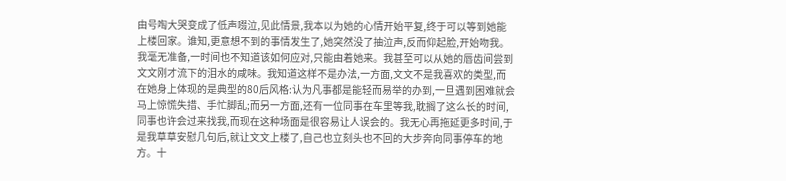由号啕大哭变成了低声啜泣,见此情景,我本以为她的心情开始平复,终于可以等到她能上楼回家。谁知,更意想不到的事情发生了,她突然没了抽泣声,反而仰起脸,开始吻我。我毫无准备,一时间也不知道该如何应对,只能由着她来。我甚至可以从她的唇齿间尝到文文刚才流下的泪水的咸味。我知道这样不是办法,一方面,文文不是我喜欢的类型,而在她身上体现的是典型的80后风格:认为凡事都是能轻而易举的办到,一旦遇到困难就会马上惊慌失措、手忙脚乱;而另一方面,还有一位同事在车里等我,耽搁了这么长的时间,同事也许会过来找我,而现在这种场面是很容易让人误会的。我无心再拖延更多时间,于是我草草安慰几句后,就让文文上楼了,自己也立刻头也不回的大步奔向同事停车的地方。十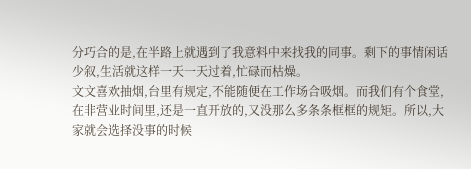分巧合的是,在半路上就遇到了我意料中来找我的同事。剩下的事情闲话少叙,生活就这样一天一天过着,忙碌而枯燥。
文文喜欢抽烟,台里有规定,不能随便在工作场合吸烟。而我们有个食堂,在非营业时间里,还是一直开放的,又没那么多条条框框的规矩。所以,大家就会选择没事的时候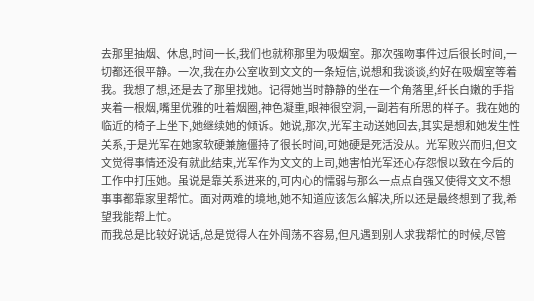去那里抽烟、休息,时间一长,我们也就称那里为吸烟室。那次强吻事件过后很长时间,一切都还很平静。一次,我在办公室收到文文的一条短信,说想和我谈谈,约好在吸烟室等着我。我想了想,还是去了那里找她。记得她当时静静的坐在一个角落里,纤长白嫩的手指夹着一根烟,嘴里优雅的吐着烟圈,神色凝重,眼神很空洞,一副若有所思的样子。我在她的临近的椅子上坐下,她继续她的倾诉。她说,那次,光军主动送她回去,其实是想和她发生性关系,于是光军在她家软硬兼施僵持了很长时间,可她硬是死活没从。光军败兴而归,但文文觉得事情还没有就此结束,光军作为文文的上司,她害怕光军还心存怨恨以致在今后的工作中打压她。虽说是靠关系进来的,可内心的懦弱与那么一点点自强又使得文文不想事事都靠家里帮忙。面对两难的境地,她不知道应该怎么解决,所以还是最终想到了我,希望我能帮上忙。
而我总是比较好说话,总是觉得人在外闯荡不容易,但凡遇到别人求我帮忙的时候,尽管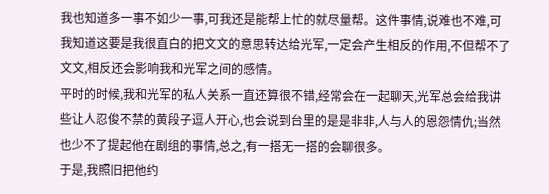我也知道多一事不如少一事,可我还是能帮上忙的就尽量帮。这件事情,说难也不难,可我知道这要是我很直白的把文文的意思转达给光军,一定会产生相反的作用,不但帮不了文文,相反还会影响我和光军之间的感情。
平时的时候,我和光军的私人关系一直还算很不错,经常会在一起聊天,光军总会给我讲些让人忍俊不禁的黄段子逗人开心,也会说到台里的是是非非,人与人的恩怨情仇;当然也少不了提起他在剧组的事情,总之,有一搭无一搭的会聊很多。
于是,我照旧把他约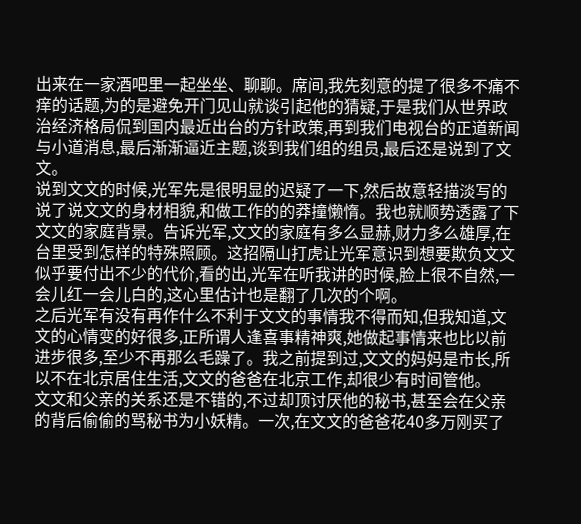出来在一家酒吧里一起坐坐、聊聊。席间,我先刻意的提了很多不痛不痒的话题,为的是避免开门见山就谈引起他的猜疑,于是我们从世界政治经济格局侃到国内最近出台的方针政策,再到我们电视台的正道新闻与小道消息,最后渐渐逼近主题,谈到我们组的组员,最后还是说到了文文。
说到文文的时候,光军先是很明显的迟疑了一下,然后故意轻描淡写的说了说文文的身材相貌,和做工作的的莽撞懒惰。我也就顺势透露了下文文的家庭背景。告诉光军,文文的家庭有多么显赫,财力多么雄厚,在台里受到怎样的特殊照顾。这招隔山打虎让光军意识到想要欺负文文似乎要付出不少的代价,看的出,光军在听我讲的时候,脸上很不自然,一会儿红一会儿白的,这心里估计也是翻了几次的个啊。
之后光军有没有再作什么不利于文文的事情我不得而知,但我知道,文文的心情变的好很多,正所谓人逢喜事精神爽,她做起事情来也比以前进步很多,至少不再那么毛躁了。我之前提到过,文文的妈妈是市长,所以不在北京居住生活,文文的爸爸在北京工作,却很少有时间管他。
文文和父亲的关系还是不错的,不过却顶讨厌他的秘书,甚至会在父亲的背后偷偷的骂秘书为小妖精。一次,在文文的爸爸花40多万刚买了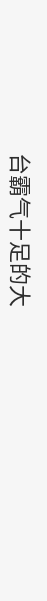台霸气十足的大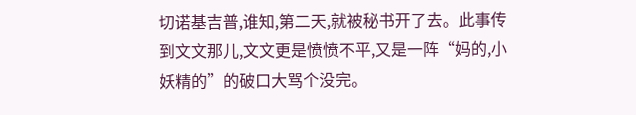切诺基吉普,谁知,第二天,就被秘书开了去。此事传到文文那儿,文文更是愤愤不平,又是一阵“妈的,小妖精的”的破口大骂个没完。